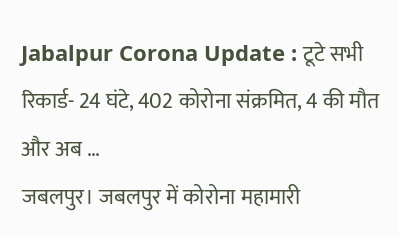Jabalpur Corona Update : टूटे सभी रिकार्ड- 24 घंटे, 402 कोरोना संक्रमित, 4 की मौत और अब …
जबलपुर। जबलपुर में कोरोना महामारी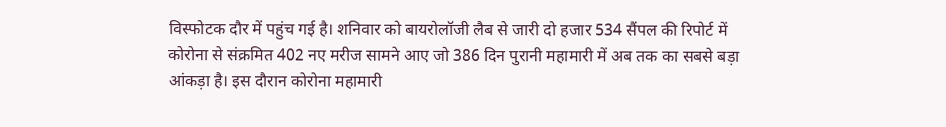विस्फोटक दौर में पहुंच गई है। शनिवार को बायरोलॉजी लैब से जारी दो हजार 534 सैंपल की रिपोर्ट में कोरोना से संक्रमित 402 नए मरीज सामने आए जो 386 दिन पुरानी महामारी में अब तक का सबसे बड़ा आंकड़ा है। इस दौरान कोरोना महामारी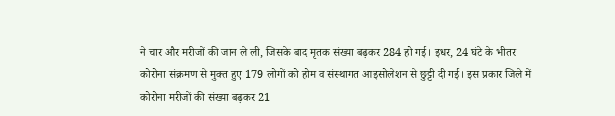ने चार और मरीजों की जान ले ली, जिसके बाद मृतक संख्या बढ़कर 284 हो गई। इधर, 24 घंटे के भीतर कोरोना संक्रमण से मुक्त हुए 179 लोगों को होम व संस्थागत आइसोलेशन से छुट्टी दी गई। इस प्रकार जिले में कोरोना मरीजों की संख्या बढ़कर 21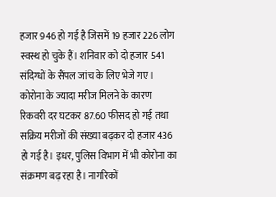हजार 946 हो गई है जिसमें 19 हजार 226 लोग स्वस्थ हो चुके हैं। शनिवार को दो हजार 541 संदिग्धों के सैंपल जांच के लिए भेजे गए। कोरोना के ज्यादा मरीज मिलने के कारण रिकवरी दर घटकर 87.60 फीसद हो गई तथा सक्रिय मरीजों की संख्या बढ़कर दो हजार 436 हो गई है। इधर, पुलिस विभाग में भी कोरोना का संक्रमण बढ़ रहा है। नागरिकों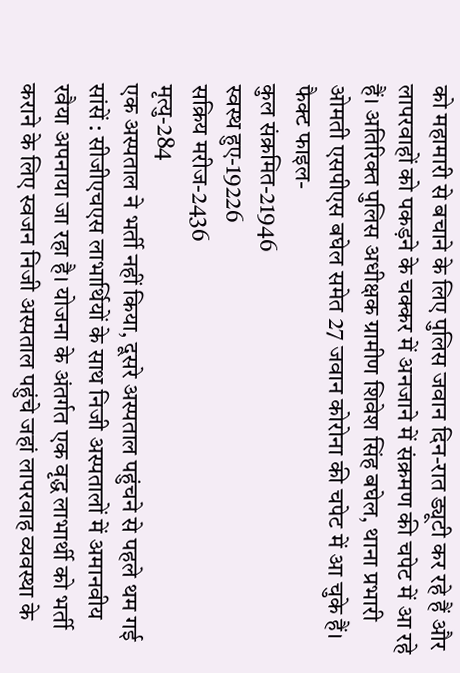को महामारी से बचाने के लिए पुलिस जवान दिन-रात ड्यूटी कर रहे हैं और लापरवाहों को पकड़ने के चक्कर में अनजाने में संक्रमण की चपेट में आ रहे हैं। अतिरिक्त पुलिस अधीक्षक ग्रामीण शिवेश सिंह बघेल, थाना प्रभारी ओमती एसपीएस बघेल समेत 27 जवान कोरोना की चपेट में आ चुके हैं।
फैक्ट फाइल-
कुल संक्रमित-21946
स्वस्थ हुए-19226
सक्रिय मरीज-2436
मृत्यु-284
एक अस्पताल ने भर्ती नहीं किया, दूसरे अस्पताल पहुंचने से पहले थम गई सांसें : सीजीएचएस लाभार्थियों के साथ निजी अस्पतालों में अमानवीय रवैया अपनाया जा रहा है। योजना के अंतर्गत एक वृद्ध लाभार्थी को भर्ती कराने के लिए स्वजन निजी अस्पताल पहुंचे जहां लापरवाह व्यवस्था के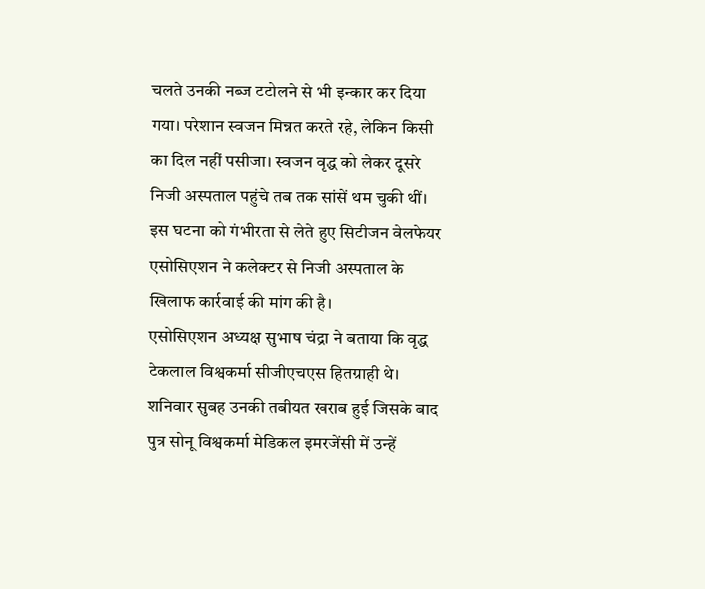चलते उनकी नब्ज टटोलने से भी इन्कार कर दिया गया। परेशान स्वजन मिन्नत करते रहे, लेकिन किसी का दिल नहीं पसीजा। स्वजन वृद्ध को लेकर दूसरे निजी अस्पताल पहुंचे तब तक सांसें थम चुकी थीं। इस घटना को गंभीरता से लेते हुए सिटीजन वेलफेयर एसोसिएशन ने कलेक्टर से निजी अस्पताल के खिलाफ कार्रवाई की मांग की है।
एसोसिएशन अध्यक्ष सुभाष चंद्रा ने बताया कि वृद्ध टेकलाल विश्वकर्मा सीजीएचएस हितग्राही थे। शनिवार सुबह उनकी तबीयत खराब हुई जिसके बाद पुत्र सोनू विश्वकर्मा मेडिकल इमरजेंसी में उन्हें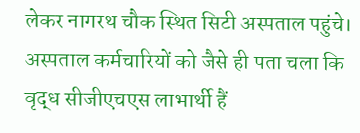लेकर नागरथ चौक स्थित सिटी अस्पताल पहुंचे। अस्पताल कर्मचारियों को जैसे ही पता चला कि वृद्ध सीजीएचएस लाभार्थी हैं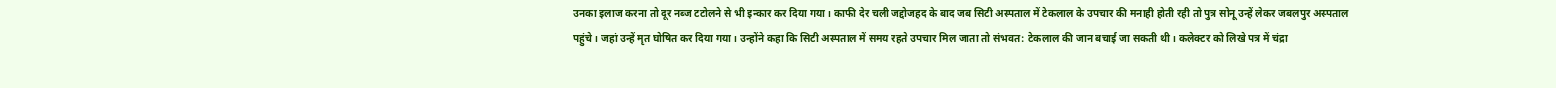उनका इलाज करना तो दूर नब्ज टटोलने से भी इन्कार कर दिया गया। काफी देर चली जद्दोजहद के बाद जब सिटी अस्पताल में टेकलाल के उपचार की मनाही होती रही तो पुत्र सोनू उन्हें लेकर जबलपुर अस्पताल पहुंचे। जहां उन्हें मृत घोषित कर दिया गया। उन्होंने कहा कि सिटी अस्पताल में समय रहते उपचार मिल जाता तो संभवत: टेकलाल की जान बचाई जा सकती थी। कलेक्टर को लिखे पत्र में चंद्रा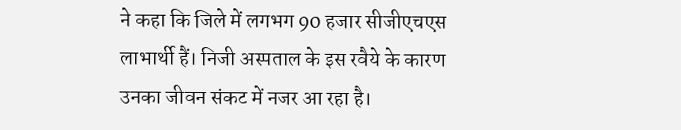ने कहा कि जिले में लगभग 90 हजार सीजीएचएस लाभार्थी हैं। निजी अस्पताल के इस रवैये के कारण उनका जीवन संकट में नजर आ रहा है।